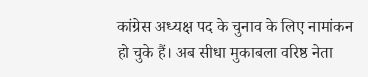कांग्रेस अध्यक्ष पद के चुनाव के लिए नामांकन हो चुके हैं। अब सीधा मुकाबला वरिष्ठ नेता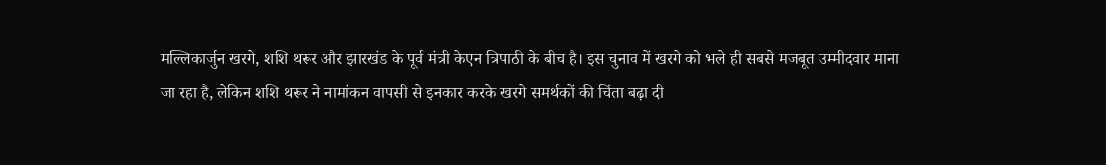मल्लिकार्जुन खरगे, शशि थरूर और झारखंड के पूर्व मंत्री केएन त्रिपाठी के बीच है। इस चुनाव में खरगे को भले ही सबसे मजबूत उम्मीदवार माना जा रहा है, लेकिन शशि थरूर ने नामांकन वापसी से इनकार करके खरगे समर्थकों की चिंता बढ़ा दी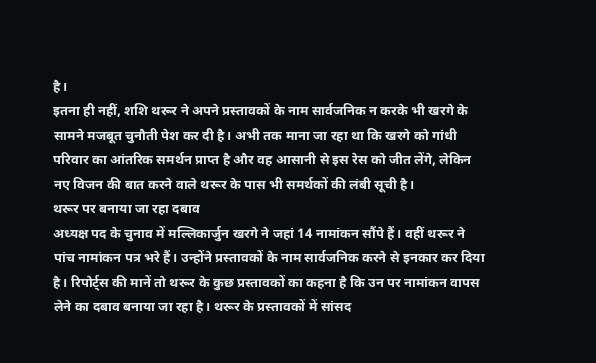है।
इतना ही नहीं, शशि थरूर ने अपने प्रस्तावकों के नाम सार्वजनिक न करके भी खरगे के सामने मजबूत चुनौती पेश कर दी है। अभी तक माना जा रहा था कि खरगे को गांधी परिवार का आंतरिक समर्थन प्राप्त है और वह आसानी से इस रेस को जीत लेंगे, लेकिन नए विजन की बात करने वाले थरूर के पास भी समर्थकों की लंबी सूची है।
थरूर पर बनाया जा रहा दबाव
अध्यक्ष पद के चुनाव में मल्लिकार्जुन खरगे ने जहां 14 नामांकन सौंपे हैं। वहीं थरूर ने पांच नामांकन पत्र भरे हैं। उन्होंने प्रस्तावकों के नाम सार्वजनिक करने से इनकार कर दिया है। रिपोर्ट्स की मानें तो थरूर के कुछ प्रस्तावकों का कहना है कि उन पर नामांकन वापस लेने का दबाव बनाया जा रहा है। थरूर के प्रस्तावकों में सांसद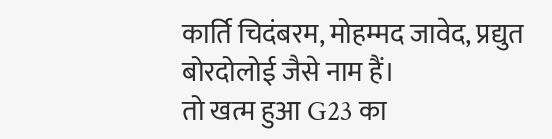कार्ति चिदंबरम, मोहम्मद जावेद, प्रद्युत बोरदोलोई जैसे नाम हैं।
तो खत्म हुआ G23 का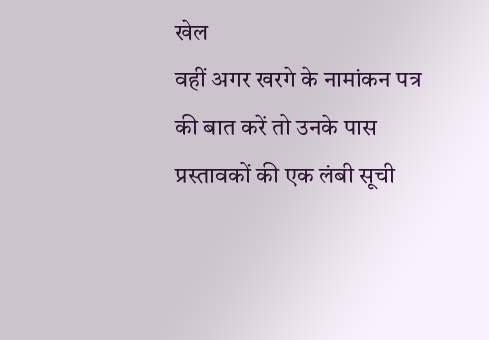खेल
वहीं अगर खरगे के नामांकन पत्र की बात करें तो उनके पास प्रस्तावकों की एक लंबी सूची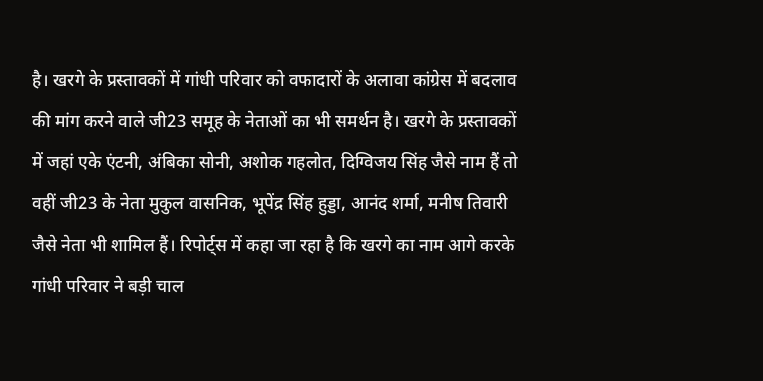है। खरगे के प्रस्तावकों में गांधी परिवार को वफादारों के अलावा कांग्रेस में बदलाव की मांग करने वाले जी23 समूह के नेताओं का भी समर्थन है। खरगे के प्रस्तावकों में जहां एके एंटनी, अंबिका सोनी, अशोक गहलोत, दिग्विजय सिंह जैसे नाम हैं तो वहीं जी23 के नेता मुकुल वासनिक, भूपेंद्र सिंह हुड्डा, आनंद शर्मा, मनीष तिवारी जैसे नेता भी शामिल हैं। रिपोर्ट्स में कहा जा रहा है कि खरगे का नाम आगे करके गांधी परिवार ने बड़ी चाल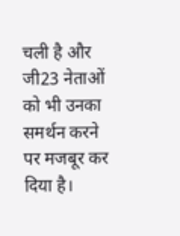चली है और जी23 नेताओं को भी उनका समर्थन करने पर मजबूर कर दिया है।